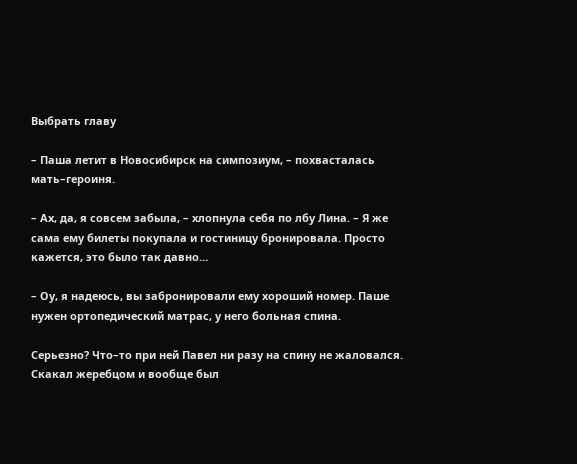Выбрать главу

– Паша летит в Новосибирск на симпозиум, – похвасталась мать–героиня.

– Ах, да, я совсем забыла, – хлопнула себя по лбу Лина. – Я же сама ему билеты покупала и гостиницу бронировала. Просто кажется, это было так давно…

– Оу, я надеюсь, вы забронировали ему хороший номер. Паше нужен ортопедический матрас, у него больная спина.

Серьезно? Что–то при ней Павел ни разу на спину не жаловался. Скакал жеребцом и вообще был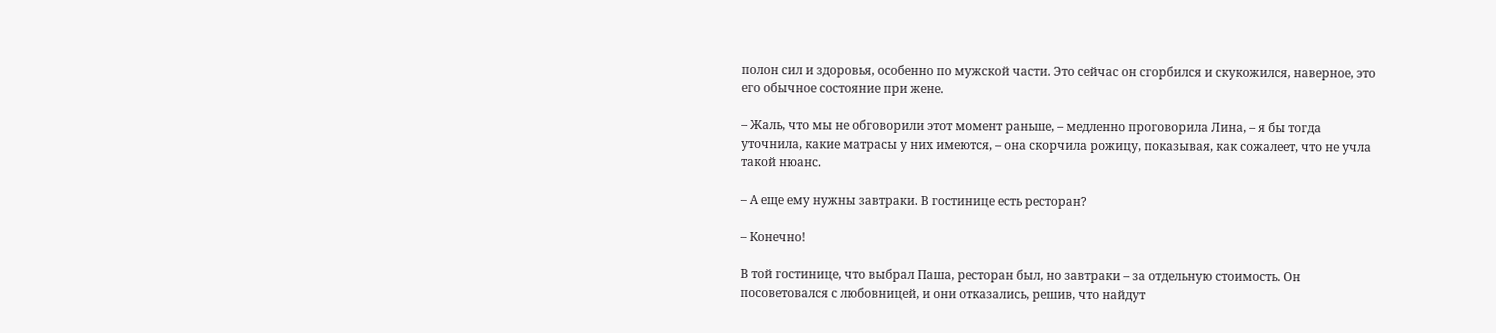полон сил и здоровья, особенно по мужской части. Это сейчас он сгорбился и скукожился, наверное, это его обычное состояние при жене.

– Жаль, что мы не обговорили этот момент раньше, – медленно проговорила Лина, – я бы тогда уточнила, какие матрасы у них имеются, – она скорчила рожицу, показывая, как сожалеет, что не учла такой нюанс.

– А еще ему нужны завтраки. В гостинице есть ресторан?

– Конечно!

В той гостинице, что выбрал Паша, ресторан был, но завтраки – за отдельную стоимость. Он посоветовался с любовницей, и они отказались, решив, что найдут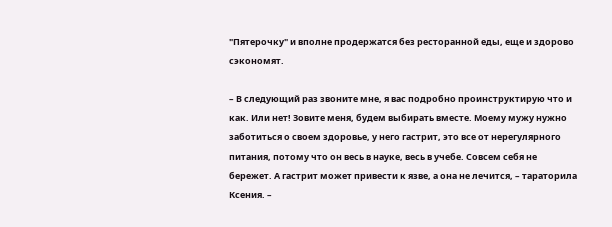"Пятерочку" и вполне продержатся без ресторанной еды, еще и здорово сэкономят.

– В следующий раз звоните мне, я вас подробно проинструктирую что и как. Или нет! Зовите меня, будем выбирать вместе. Моему мужу нужно заботиться о своем здоровье, у него гастрит, это все от нерегулярного питания, потому что он весь в науке, весь в учебе. Совсем себя не бережет. А гастрит может привести к язве, а она не лечится, – тараторила Ксения. –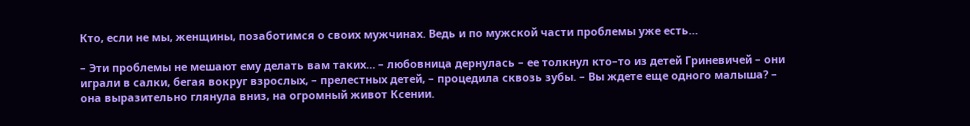Кто, если не мы, женщины, позаботимся о своих мужчинах. Ведь и по мужской части проблемы уже есть…

– Эти проблемы не мешают ему делать вам таких… – любовница дернулась – ее толкнул кто–то из детей Гриневичей – они играли в салки, бегая вокруг взрослых, – прелестных детей, – процедила сквозь зубы. – Вы ждете еще одного малыша? – она выразительно глянула вниз, на огромный живот Ксении.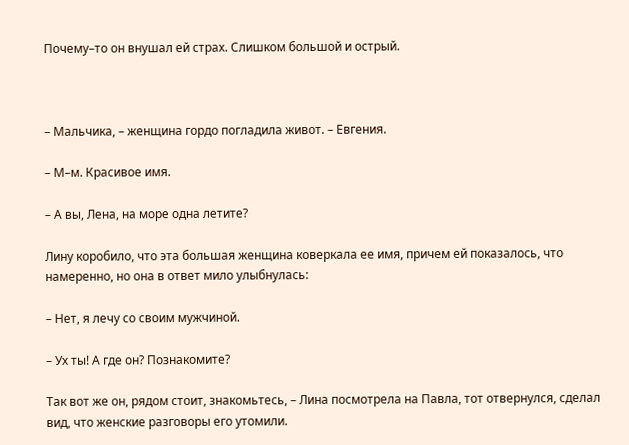Почему–то он внушал ей страх. Слишком большой и острый.



– Мальчика, – женщина гордо погладила живот. – Евгения.

– М–м. Красивое имя.

– А вы, Лена, на море одна летите?

Лину коробило, что эта большая женщина коверкала ее имя, причем ей показалось, что намеренно, но она в ответ мило улыбнулась:

– Нет, я лечу со своим мужчиной.

– Ух ты! А где он? Познакомите?

Так вот же он, рядом стоит, знакомьтесь, – Лина посмотрела на Павла, тот отвернулся, сделал вид, что женские разговоры его утомили.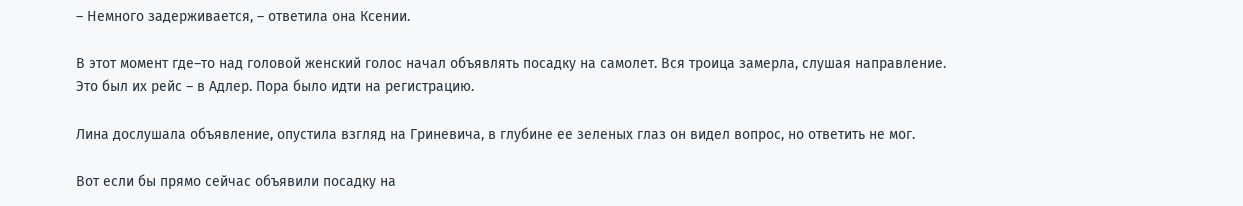– Немного задерживается, – ответила она Ксении.

В этот момент где–то над головой женский голос начал объявлять посадку на самолет. Вся троица замерла, слушая направление. Это был их рейс – в Адлер. Пора было идти на регистрацию.

Лина дослушала объявление, опустила взгляд на Гриневича, в глубине ее зеленых глаз он видел вопрос, но ответить не мог.

Вот если бы прямо сейчас объявили посадку на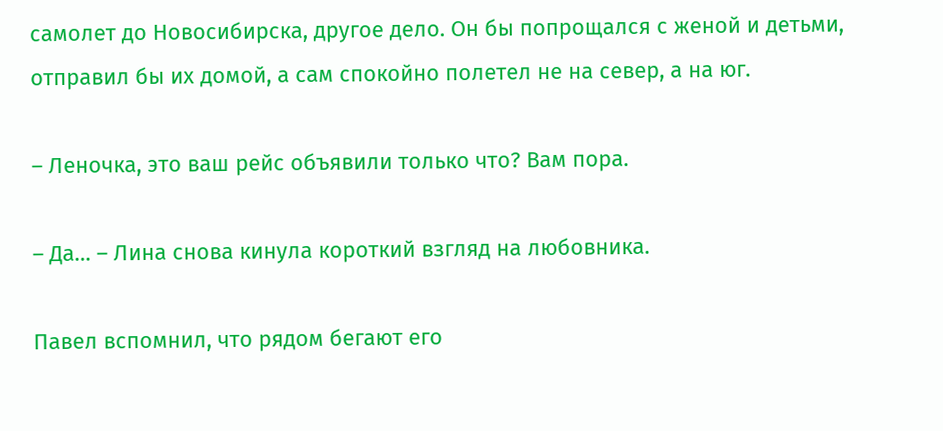самолет до Новосибирска, другое дело. Он бы попрощался с женой и детьми, отправил бы их домой, а сам спокойно полетел не на север, а на юг.

– Леночка, это ваш рейс объявили только что? Вам пора.

– Да… – Лина снова кинула короткий взгляд на любовника.

Павел вспомнил, что рядом бегают его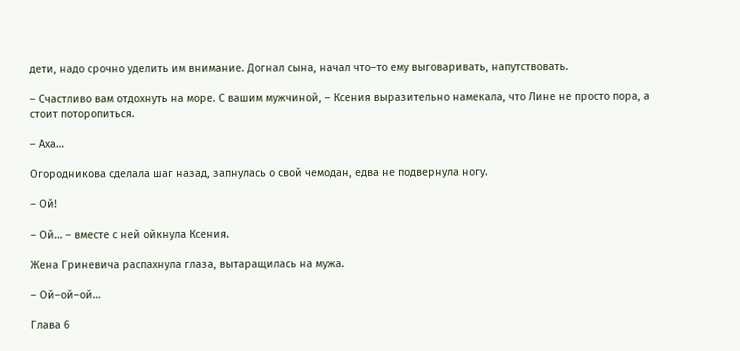дети, надо срочно уделить им внимание. Догнал сына, начал что–то ему выговаривать, напутствовать.

– Счастливо вам отдохнуть на море. С вашим мужчиной, – Ксения выразительно намекала, что Лине не просто пора, а стоит поторопиться.

– Аха…

Огородникова сделала шаг назад, запнулась о свой чемодан, едва не подвернула ногу.

– Ой!

– Ой… – вместе с ней ойкнула Ксения.

Жена Гриневича распахнула глаза, вытаращилась на мужа.

– Ой–ой–ой…

Глава 6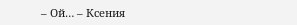– Ой… – Ксения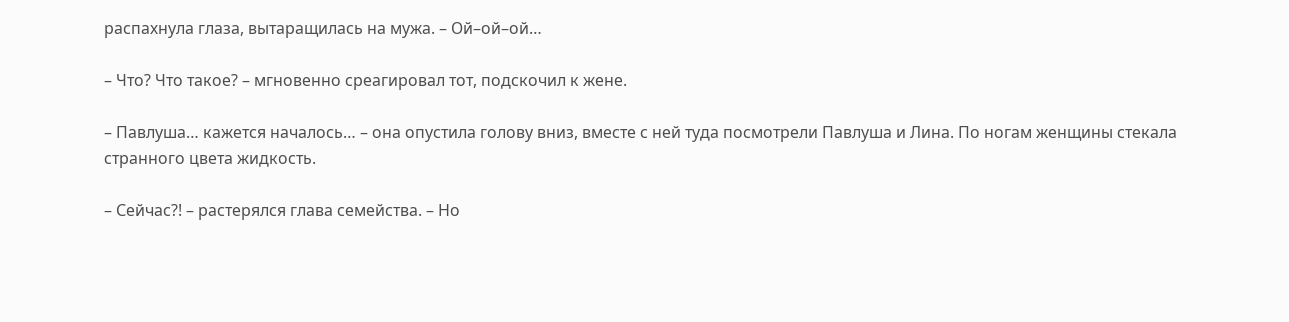распахнула глаза, вытаращилась на мужа. – Ой–ой–ой…

– Что? Что такое? – мгновенно среагировал тот, подскочил к жене.

– Павлуша… кажется началось… – она опустила голову вниз, вместе с ней туда посмотрели Павлуша и Лина. По ногам женщины стекала странного цвета жидкость.

– Сейчас?! – растерялся глава семейства. – Но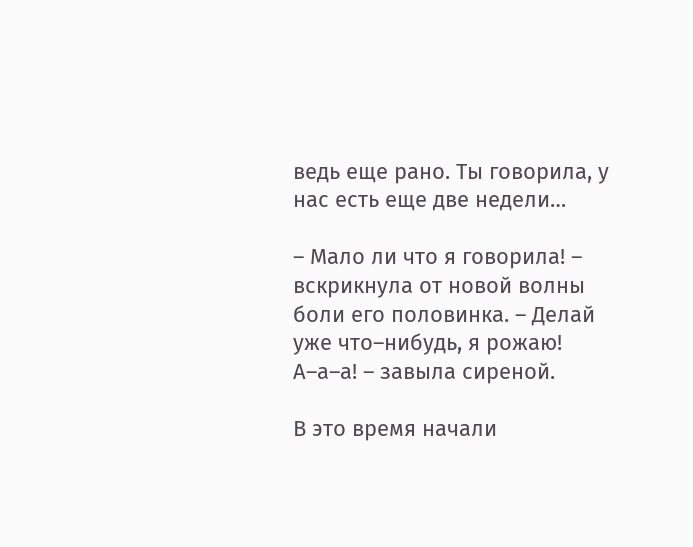ведь еще рано. Ты говорила, у нас есть еще две недели…

– Мало ли что я говорила! – вскрикнула от новой волны боли его половинка. – Делай уже что–нибудь, я рожаю! А–а–а! – завыла сиреной.

В это время начали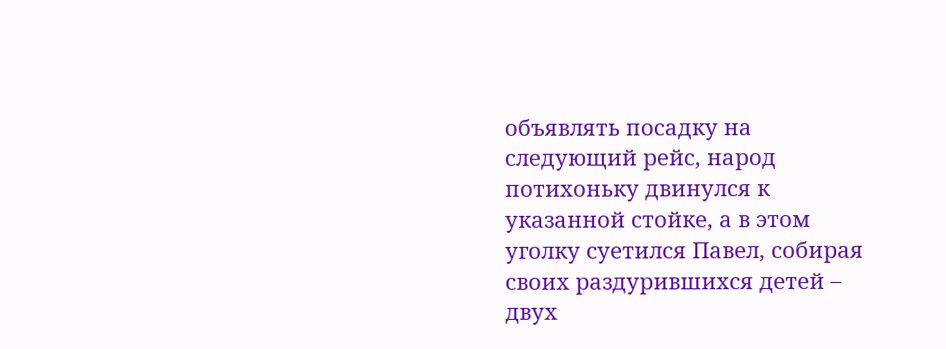объявлять посадку на следующий рейс, народ потихоньку двинулся к указанной стойке, а в этом уголку суетился Павел, собирая своих раздурившихся детей – двух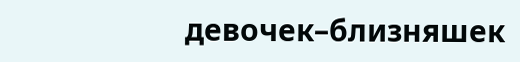девочек–близняшек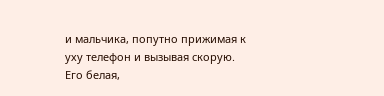и мальчика, попутно прижимая к уху телефон и вызывая скорую. Его белая,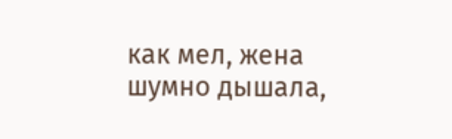как мел, жена шумно дышала,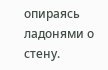опираясь ладонями о стену.